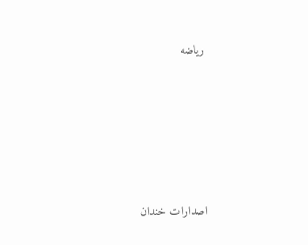رياضه









اصدارات خندان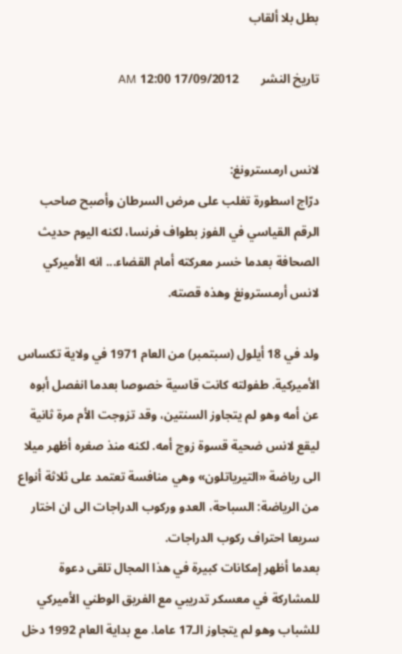بطل بلا ألقاب

تاريخ النشر       17/09/2012 12:00 AM


لانس ارمسترونغ:
درّاج اسطورة تغلب على مرض السرطان وأصبح صاحب الرقم القياسي في الفوز بطواف فرنسا، لكنه اليوم حديث الصحافة بعدما خسر معركته أمام القضاء... انه الأميركي لانس أرمسترونغ وهذه قصته.

ولد في 18 أيلول (سبتمبر) من العام 1971 في ولاية تكساس الأميركية. طفولته كانت قاسية خصوصا بعدما انفصل أبوه عن أمه وهو لم يتجاوز السنتين، وقد تزوجت الأم مرة ثانية ليقع لانس ضحية قسوة زوج أمه. لكنه منذ صغره أظهر ميلا الى رياضة «التيرياتلون» وهي منافسة تعتمد على ثلاثة أنواع من الرياضة: السباحة، العدو وركوب الدراجات الى ان اختار سريعا احتراف ركوب الدراجات.
بعدما أظهر إمكانات كبيرة في هذا المجال تلقى دعوة للمشاركة في معسكر تدريبي مع الفريق الوطني الأميركي للشباب وهو لم يتجاوز الـ17 عاما. مع بداية العام 1992 دخل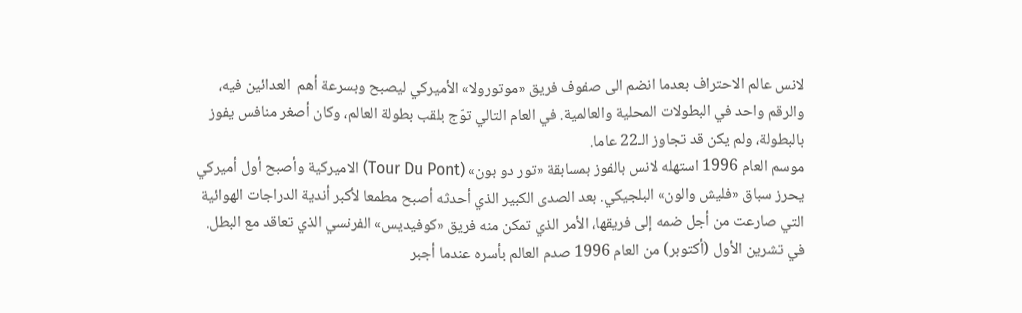لانس عالم الاحتراف بعدما انضم الى صفوف فريق «موتورولا» الأميركي ليصبح وبسرعة أهم  العدائين فيه، والرقم واحد في البطولات المحلية والعالمية. في العام التالي توّج بلقب بطولة العالم، وكان أصغر منافس يفوز بالبطولة، ولم يكن قد تجاوز الـ22 عاما.
موسم العام 1996 استهله لانس بالفوز بمسابقة «تور دو بون» (Tour Du Pont) الاميركية وأصبح أول أميركي يحرز سباق «فليش والون» البلجيكي. بعد الصدى الكبير الذي أحدثه أصبح مطمعا لأكبر أندية الدراجات الهوائية التي صارعت من أجل ضمه إلى فريقها، الأمر الذي تمكن منه فريق «كوفيديس» الفرنسي الذي تعاقد مع البطل.
في تشرين الأول (أكتوبر) من العام 1996 صدم العالم بأسره عندما أجبر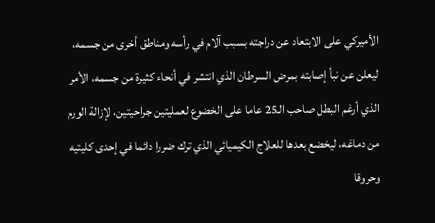الأميركي على الابتعاد عن دراجته بسبب آلام في رأسه ومناطق أخرى من جسمه، ليعلن عن نبأ إصابته بمرض السرطان الذي انتشر في أنحاء كثيرة من جسمه، الأمر الذي أرغم البطل صاحب الـ25 عاما على الخضوع لعمليتين جراحيتين، لإزالة الورم من دماغه، ليخضع بعدها للعلاج الكيميائي الذي ترك ضررا دائما في إحدى كليتيه وحروقا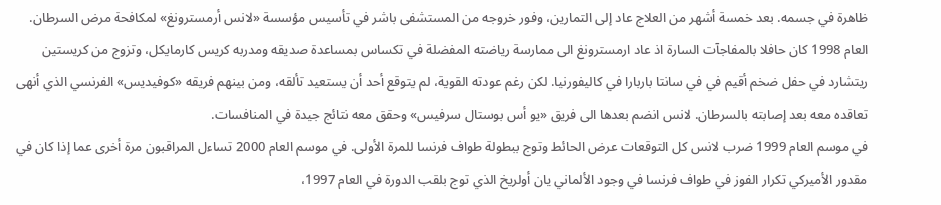ظاهرة في جسمه. بعد خمسة أشهر من العلاج عاد إلى التمارين، وفور خروجه من المستشفى باشر في تأسيس مؤسسة «لانس أرمسترونغ» لمكافحة مرض السرطان.
العام 1998 كان حافلا بالمفاجآت السارة اذ عاد ارمسترونغ الى ممارسة رياضته المفضلة في تكساس بمساعدة صديقه ومدربه كريس كارمايكل، وتزوج من كريستين ريتشارد في حفل ضخم أقيم في في سانتا باربارا في كاليفورنيا. لكن رغم عودته القوية، لم يتوقع أحد أن يستعيد تألقه، ومن بينهم فريقه «كوفيديس» الفرنسي الذي أنهى تعاقده معه بعد إصابته بالسرطان. لانس انضم بعدها الى فريق «يو أس بوستال سرفيس» وحقق معه نتائج جيدة في المنافسات.
في موسم العام 1999 ضرب لانس كل التوقعات عرض الحائط وتوج ببطولة طواف فرنسا للمرة الأولى. في موسم العام 2000 تساءل المراقبون مرة أخرى عما إذا كان في مقدور الأميركي تكرار الفوز في طواف فرنسا في وجود الألماني يان أولريخ الذي توج بلقب الدورة في العام 1997،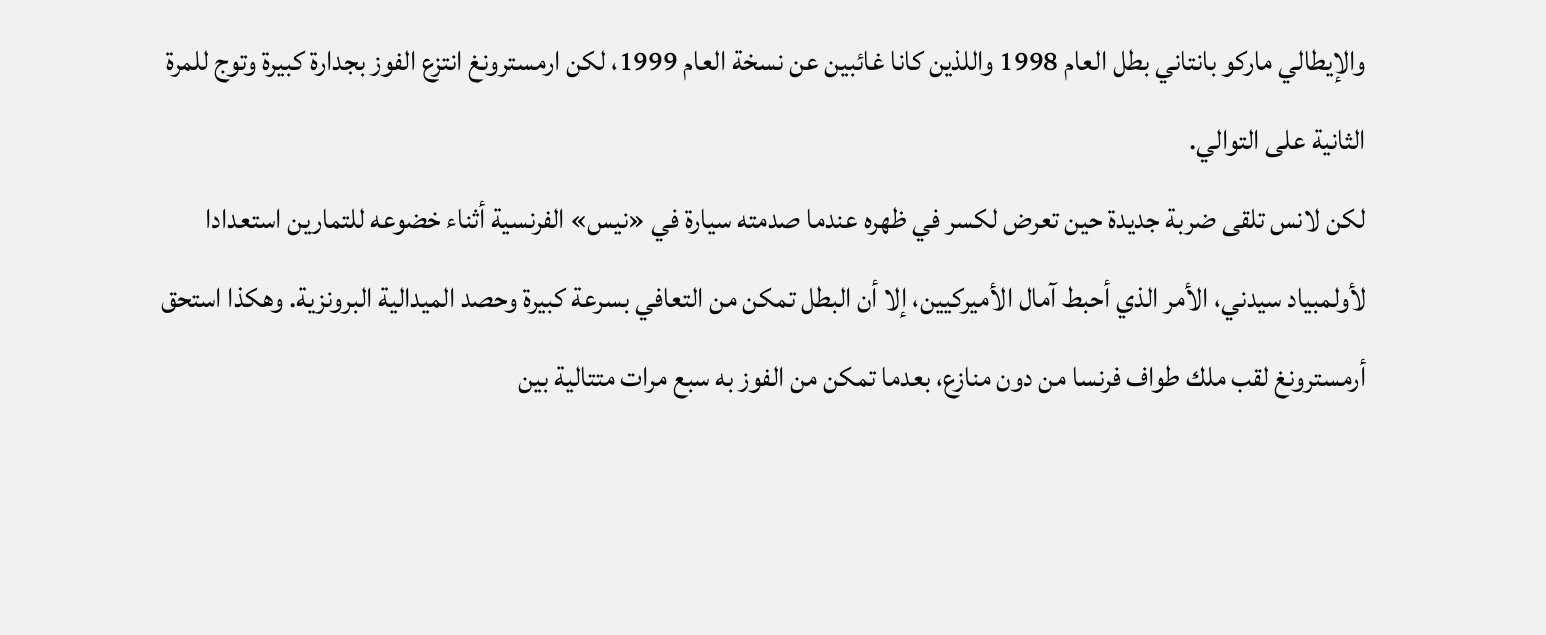والإيطالي ماركو بانتاني بطل العام 1998 واللذين كانا غائبين عن نسخة العام 1999، لكن ارمسترونغ انتزع الفوز بجدارة كبيرة وتوج للمرة الثانية على التوالي.
لكن لانس تلقى ضربة جديدة حين تعرض لكسر في ظهره عندما صدمته سيارة في «نيس» الفرنسية أثناء خضوعه للتمارين استعدادا لأولمبياد سيدني، الأمر الذي أحبط آمال الأميركيين، إلا أن البطل تمكن من التعافي بسرعة كبيرة وحصد الميدالية البرونزية. وهكذا استحق أرمسترونغ لقب ملك طواف فرنسا من دون منازع، بعدما تمكن من الفوز به سبع مرات متتالية بين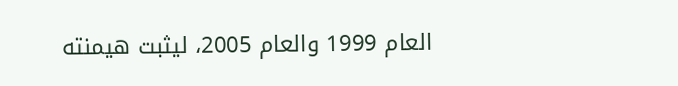العام 1999 والعام 2005، ليثبت هيمنته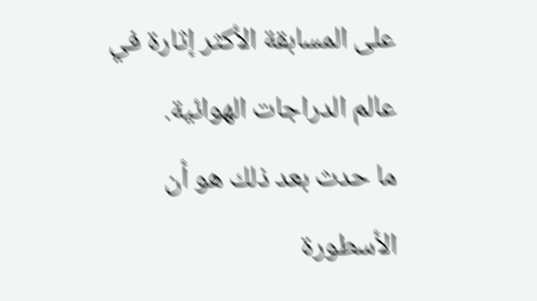على المسابقة الأكثر إثارة في عالم الدراجات الهوائية.
ما حدث بعد ذلك هو أن الأسطورة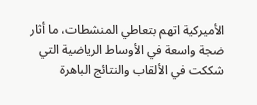الأميركية اتهم بتعاطي المنشطات، ما أثار ضجة واسعة في الأوساط الرياضية التي شككت في الألقاب والنتائج الباهرة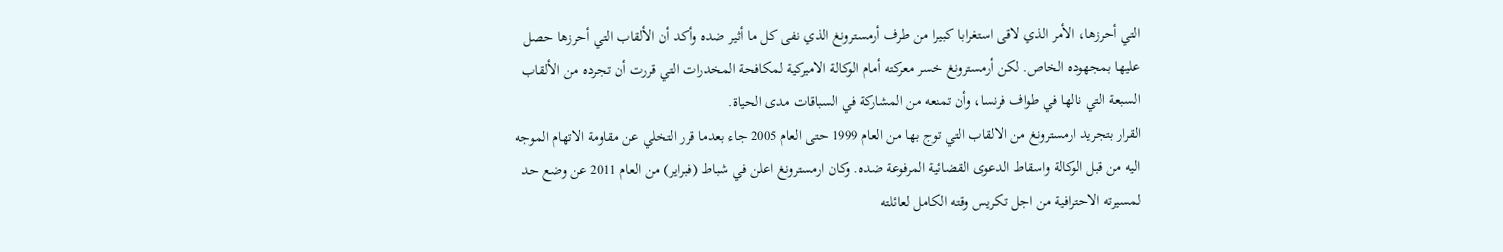التي أحرزها، الأمر الذي لاقى استغرابا كبيرا من طرف أرمسترونغ الذي نفى كل ما أثير ضده وأكد أن الألقاب التي أحرزها حصل عليها بمجهوده الخاص. لكن أرمسترونغ خسر معركته أمام الوكالة الاميركية لمكافحة المخدرات التي قررت أن تجرده من الألقاب السبعة التي نالها في طواف فرنسا، وأن تمنعه من المشاركة في السباقات مدى الحياة.
القرار بتجريد ارمسترونغ من الالقاب التي توج بها من العام 1999 حتى العام 2005 جاء بعدما قرر التخلي عن مقاومة الاتهام الموجه اليه من قبل الوكالة واسقاط الدعوى القضائية المرفوعة ضده. وكان ارمسترونغ اعلن في شباط (فبراير) من العام 2011 عن وضع حد لمسيرته الاحترافية من اجل تكريس وقته الكامل لعائلته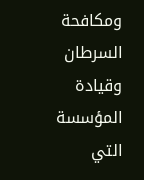ومكافحة السرطان وقيادة المؤسسة التي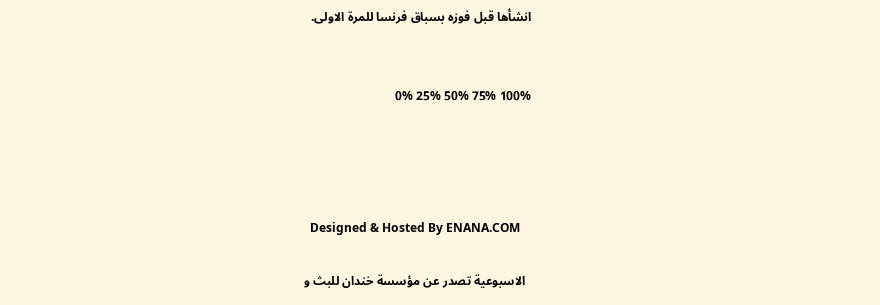انشأها قبل فوزه بسباق فرنسا للمرة الاولى.


100% 75% 50% 25% 0%




  Designed & Hosted By ENANA.COM

  الاسبوعية تصدر عن مؤسسة خندان للبث و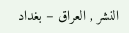النشر , العراق – بغداد